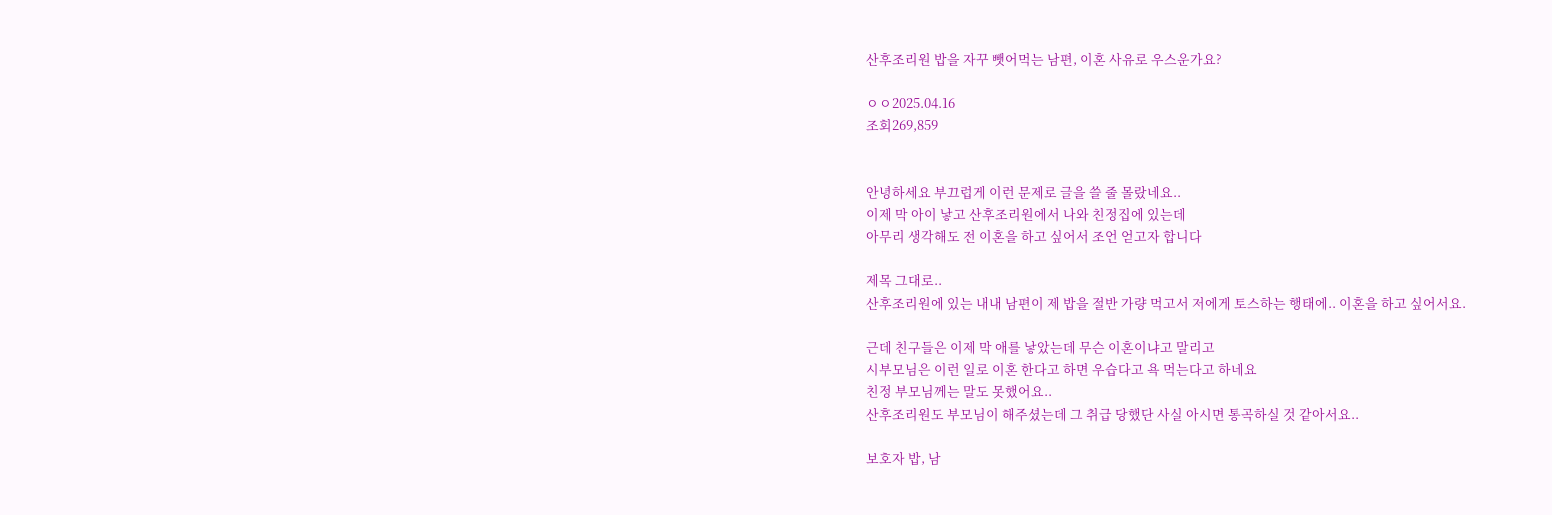산후조리원 밥을 자꾸 뺏어먹는 남편, 이혼 사유로 우스운가요?

ㅇㅇ2025.04.16
조회269,859


안녕하세요 부끄럽게 이런 문제로 글을 쓸 줄 몰랐네요..
이제 막 아이 낳고 산후조리원에서 나와 친정집에 있는데
아무리 생각해도 전 이혼을 하고 싶어서 조언 얻고자 합니다

제목 그대로..
산후조리원에 있는 내내 남편이 제 밥을 절반 가량 먹고서 저에게 토스하는 행태에.. 이혼을 하고 싶어서요.

근데 친구들은 이제 막 애를 낳았는데 무슨 이혼이냐고 말리고
시부모님은 이런 일로 이혼 한다고 하면 우습다고 욕 먹는다고 하네요
친정 부모님께는 말도 못했어요..
산후조리원도 부모님이 해주셨는데 그 취급 당했단 사실 아시면 통곡하실 것 같아서요..

보호자 밥, 남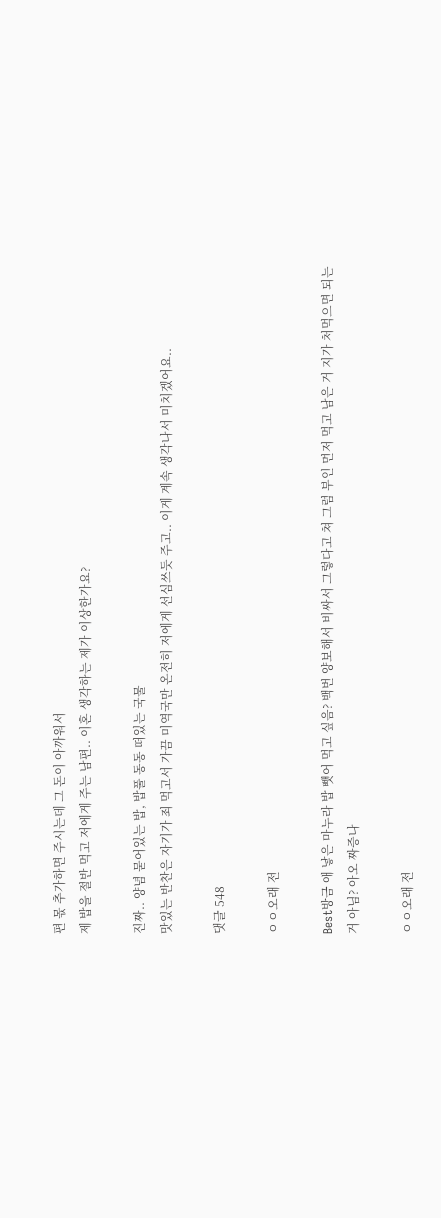편 몫 추가하면 주시는데 그 돈이 아까워서
제 밥을 절반 먹고 저에게 주는 남편.. 이혼 생각하는 제가 이상한가요?

진짜.. 양념 묻어있는 밥, 밥풀 동동 떠있는 국물
맛있는 반찬은 자기가 죄 먹고서 가끔 미역국만 온전히 저에게 선심쓰듯 주고.. 이게 계속 생각나서 미치겠어요..

댓글 548

ㅇㅇ오래 전

Best방금 애 낳은 마누라 밥 뺏어 먹고 싶음? 백번 양보해서 비싸서 그렇다고 쳐 그럼 부인 먼저 먹고 남은 거 지가 처먹으면 되는 거 아님? 아오 짜증나

ㅇㅇ오래 전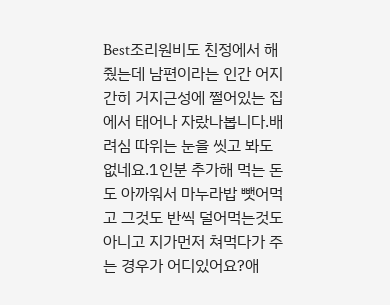Best조리원비도 친정에서 해줬는데 남편이라는 인간 어지간히 거지근성에 쩔어있는 집에서 태어나 자랐나봅니다.배려심 따위는 눈을 씻고 봐도 없네요.1인분 추가해 먹는 돈도 아까워서 마누라밥 뺏어먹고 그것도 반씩 덜어먹는것도 아니고 지가먼저 쳐먹다가 주는 경우가 어디있어요?애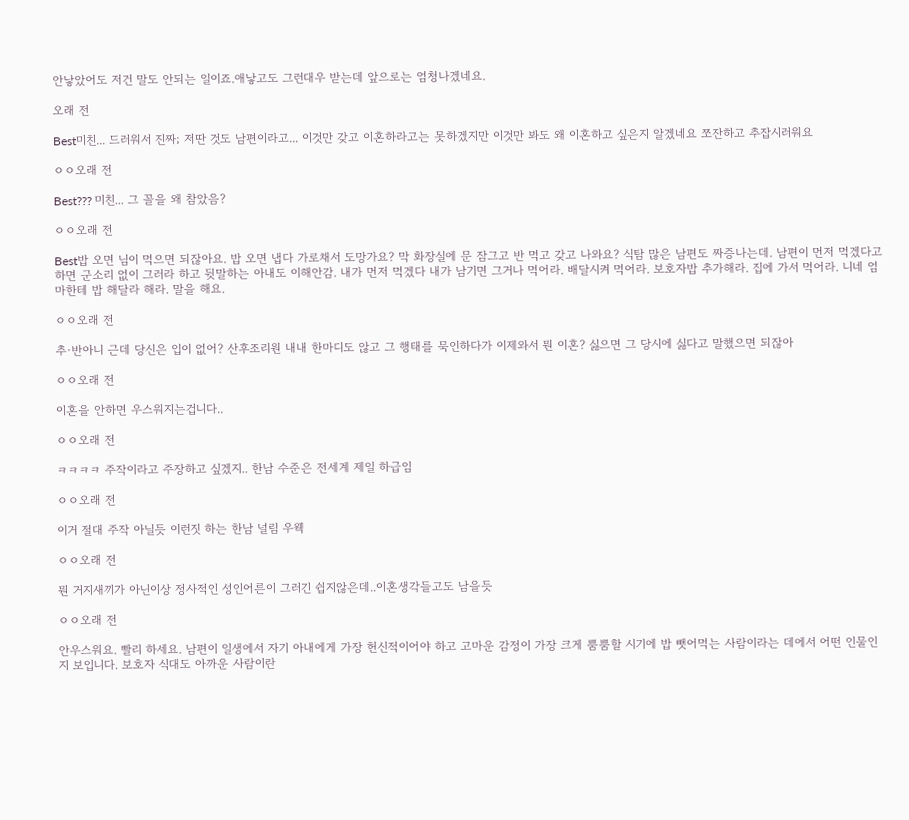안낳았어도 저건 말도 안되는 일이죠.애낳고도 그런대우 받는데 앞으로는 엄청나겠네요.

오래 전

Best미친... 드러워서 진짜; 저딴 것도 남편이라고... 이것만 갖고 이혼하라고는 못하겠지만 이것만 봐도 왜 이혼하고 싶은지 알겠네요 쪼잔하고 추잡시러워요

ㅇㅇ오래 전

Best??? 미친... 그 꼴을 왜 참았음?

ㅇㅇ오래 전

Best밥 오면 님이 먹으면 되잖아요. 밥 오면 냅다 가로채서 도망가요? 막 화장실에 문 잠그고 반 먹고 갖고 나와요? 식탐 많은 남편도 짜증나는데. 남편이 먼저 먹겠다고 하면 군소리 없이 그러라 하고 뒷말하는 아내도 이해안감. 내가 먼저 먹겠다 내가 남기면 그거나 먹어라. 배달시켜 먹어라. 보호자밥 추가해라. 집에 가서 먹어라. 니네 엄마한테 밥 해달라 해라. 말을 해요.

ㅇㅇ오래 전

추·반아니 근데 당신은 입이 없어? 산후조리원 내내 한마디도 않고 그 행태를 묵인하다가 이제와서 뭔 이혼? 싫으면 그 당시에 싫다고 말했으면 되잖아

ㅇㅇ오래 전

이혼을 안하면 우스워지는겁니다..

ㅇㅇ오래 전

ㅋㅋㅋㅋ 주작이라고 주장하고 싶겠지.. 한남 수준은 전세계 제일 하급임

ㅇㅇ오래 전

이거 절대 주작 아닐듯 이런짓 하는 한남 널림 우웩

ㅇㅇ오래 전

뭔 거지새끼가 아닌이상 정사적인 성인어른이 그러긴 쉽지않은데..이혼생각들고도 남을듯

ㅇㅇ오래 전

안우스워요. 빨리 하세요. 남편이 일생에서 자기 아내에게 가장 헌신적이어야 하고 고마운 감정이 가장 크게 뿜뿜할 시기에 밥 뺏어먹는 사람이라는 데에서 어떤 인물인지 보입니다. 보호자 식대도 아까운 사람이란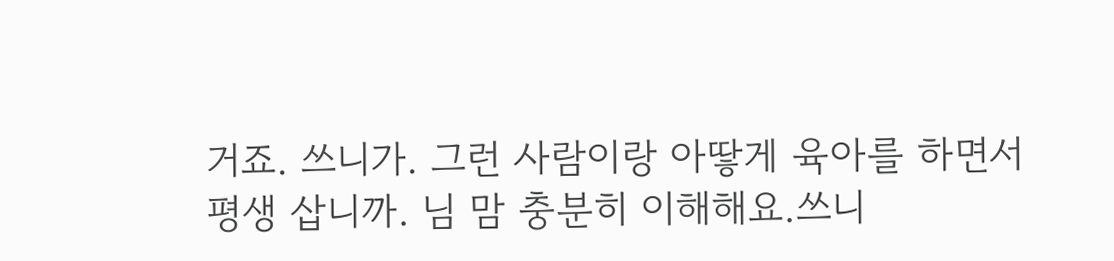거죠. 쓰니가. 그런 사람이랑 아땋게 육아를 하면서 평생 삽니까. 님 맘 충분히 이해해요.쓰니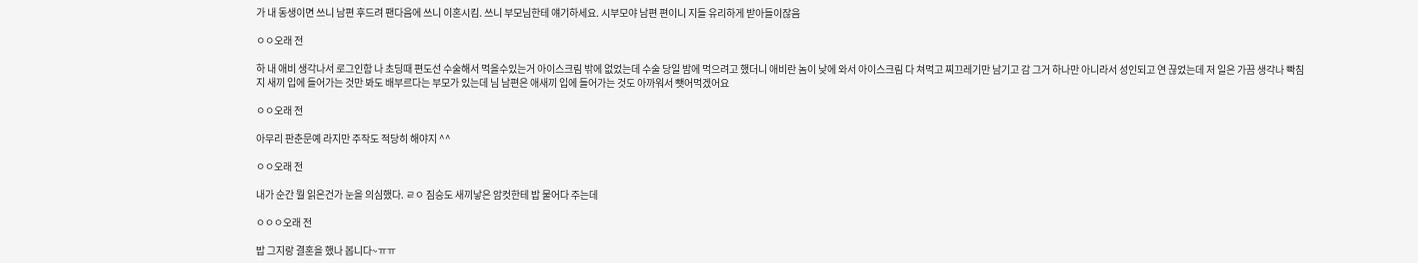가 내 동생이면 쓰니 남편 후드려 팬다음에 쓰니 이혼시킴. 쓰니 부모님한테 얘기하세요. 시부모야 남편 편이니 지들 유리하게 받아들이잖음

ㅇㅇ오래 전

하 내 애비 생각나서 로그인함 나 초딩때 편도선 수술해서 먹을수있는거 아이스크림 밖에 없었는데 수술 당일 밤에 먹으려고 했더니 애비란 놈이 낮에 와서 아이스크림 다 쳐먹고 찌끄레기만 남기고 감 그거 하나만 아니라서 성인되고 연 끊었는데 저 일은 가끔 생각나 빡침 지 새끼 입에 들어가는 것만 봐도 배부르다는 부모가 있는데 님 남편은 애새끼 입에 들어가는 것도 아까워서 뺏어먹겠어요

ㅇㅇ오래 전

아무리 판춘문예 라지만 주작도 적당히 해야지 ^^

ㅇㅇ오래 전

내가 순간 뭘 읽은건가 눈을 의심했다. ㄹㅇ 짐승도 새끼낳은 암컷한테 밥 물어다 주는데

ㅇㅇㅇ오래 전

밥 그지랑 결혼을 했나 봅니다~ㅠㅠ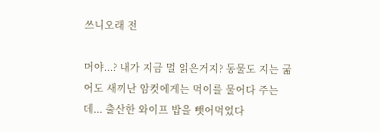쓰니오래 전

머야...? 내가 지금 멀 읽은거지? 동물도 지는 굶어도 새끼난 암컷에게는 먹이를 물어다 주는데... 출산한 와이프 밥을 뺏어먹었다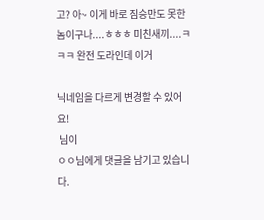고? 아~ 이게 바로 짐승만도 못한 놈이구나....ㅎㅎㅎ 미친새끼....ㅋㅋㅋ 완전 도라인데 이거

닉네임을 다르게 변경할 수 있어요!
 님이
ㅇㅇ님에게 댓글을 남기고 있습니다.